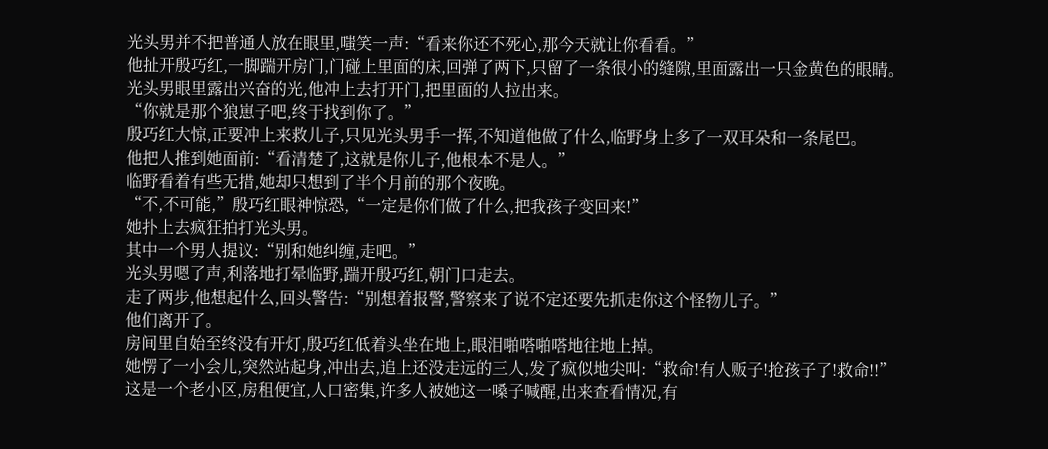光头男并不把普通人放在眼里,嗤笑一声:“看来你还不死心,那今天就让你看看。”
他扯开殷巧红,一脚踹开房门,门碰上里面的床,回弹了两下,只留了一条很小的缝隙,里面露出一只金黄色的眼睛。
光头男眼里露出兴奋的光,他冲上去打开门,把里面的人拉出来。
“你就是那个狼崽子吧,终于找到你了。”
殷巧红大惊,正要冲上来救儿子,只见光头男手一挥,不知道他做了什么,临野身上多了一双耳朵和一条尾巴。
他把人推到她面前:“看清楚了,这就是你儿子,他根本不是人。”
临野看着有些无措,她却只想到了半个月前的那个夜晚。
“不,不可能,”殷巧红眼神惊恐,“一定是你们做了什么,把我孩子变回来!”
她扑上去疯狂拍打光头男。
其中一个男人提议:“别和她纠缠,走吧。”
光头男嗯了声,利落地打晕临野,踹开殷巧红,朝门口走去。
走了两步,他想起什么,回头警告:“别想着报警,警察来了说不定还要先抓走你这个怪物儿子。”
他们离开了。
房间里自始至终没有开灯,殷巧红低着头坐在地上,眼泪啪嗒啪嗒地往地上掉。
她愣了一小会儿,突然站起身,冲出去,追上还没走远的三人,发了疯似地尖叫:“救命!有人贩子!抢孩子了!救命!!”
这是一个老小区,房租便宜,人口密集,许多人被她这一嗓子喊醒,出来查看情况,有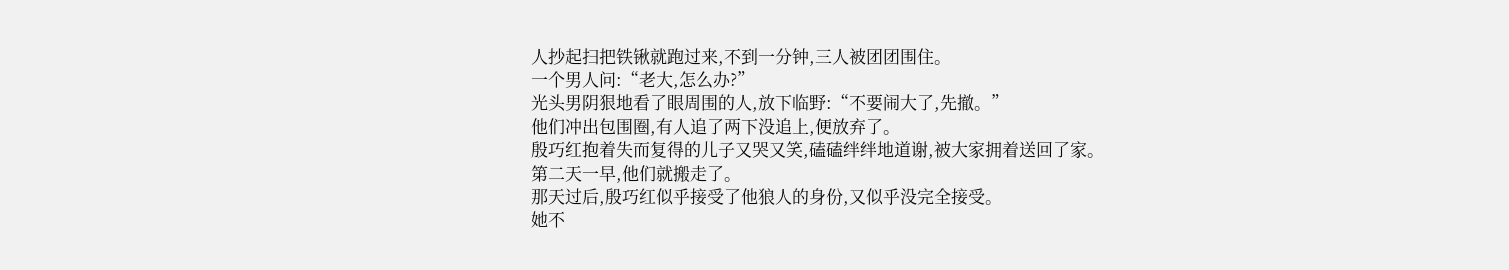人抄起扫把铁锹就跑过来,不到一分钟,三人被团团围住。
一个男人问:“老大,怎么办?”
光头男阴狠地看了眼周围的人,放下临野:“不要闹大了,先撤。”
他们冲出包围圈,有人追了两下没追上,便放弃了。
殷巧红抱着失而复得的儿子又哭又笑,磕磕绊绊地道谢,被大家拥着送回了家。
第二天一早,他们就搬走了。
那天过后,殷巧红似乎接受了他狼人的身份,又似乎没完全接受。
她不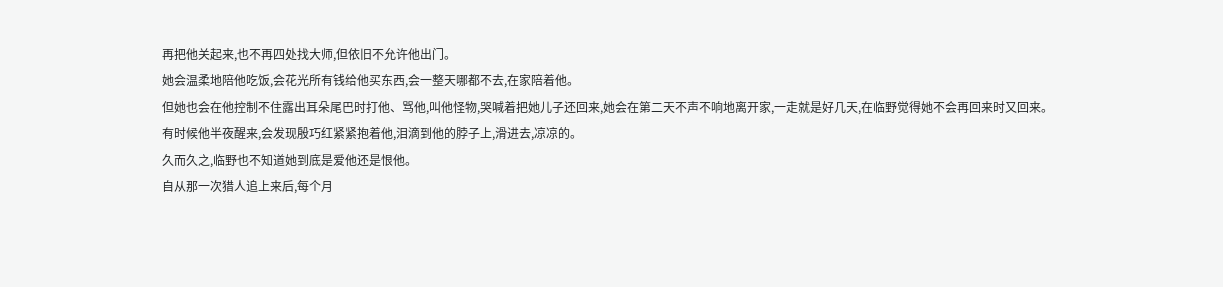再把他关起来,也不再四处找大师,但依旧不允许他出门。
她会温柔地陪他吃饭,会花光所有钱给他买东西,会一整天哪都不去,在家陪着他。
但她也会在他控制不住露出耳朵尾巴时打他、骂他,叫他怪物,哭喊着把她儿子还回来,她会在第二天不声不响地离开家,一走就是好几天,在临野觉得她不会再回来时又回来。
有时候他半夜醒来,会发现殷巧红紧紧抱着他,泪滴到他的脖子上,滑进去,凉凉的。
久而久之,临野也不知道她到底是爱他还是恨他。
自从那一次猎人追上来后,每个月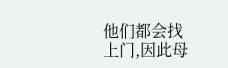他们都会找上门,因此母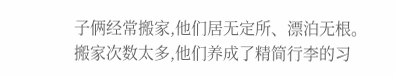子俩经常搬家,他们居无定所、漂泊无根。
搬家次数太多,他们养成了精简行李的习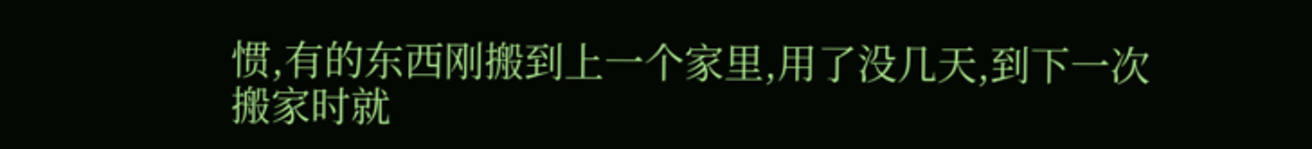惯,有的东西刚搬到上一个家里,用了没几天,到下一次搬家时就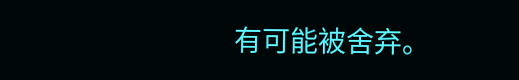有可能被舍弃。